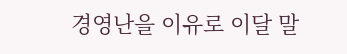경영난을 이유로 이달 말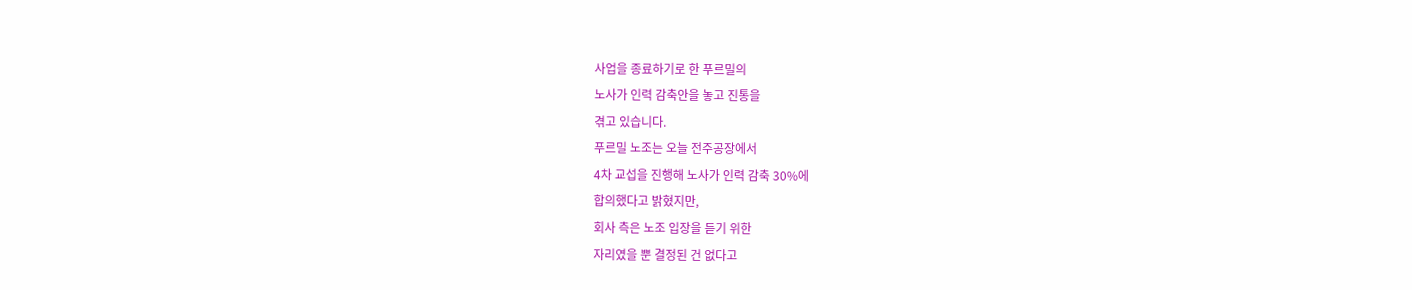사업을 종료하기로 한 푸르밀의
노사가 인력 감축안을 놓고 진통을
겪고 있습니다.
푸르밀 노조는 오늘 전주공장에서
4차 교섭을 진행해 노사가 인력 감축 30%에
합의했다고 밝혔지만,
회사 측은 노조 입장을 듣기 위한
자리였을 뿐 결정된 건 없다고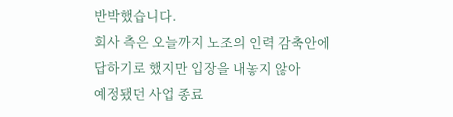반박했습니다.
회사 측은 오늘까지 노조의 인력 감축안에
답하기로 했지만 입장을 내놓지 않아
예정됐던 사업 종료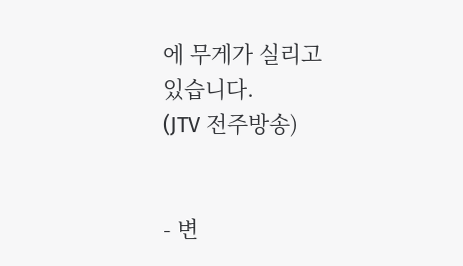에 무게가 실리고
있습니다.
(JTV 전주방송)


- 변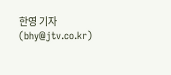한영 기자 (bhy@jtv.co.kr)